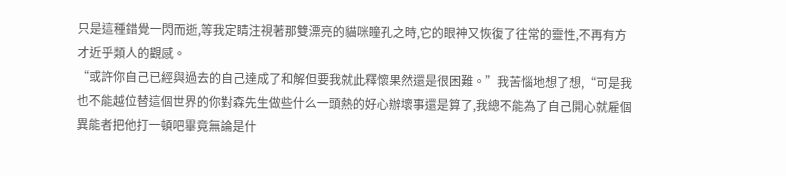只是這種錯覺一閃而逝,等我定睛注視著那雙漂亮的貓咪瞳孔之時,它的眼神又恢復了往常的靈性,不再有方才近乎類人的觀感。
“或許你自己已經與過去的自己達成了和解但要我就此釋懷果然還是很困難。”我苦惱地想了想,“可是我也不能越位替這個世界的你對森先生做些什么一頭熱的好心辦壞事還是算了,我總不能為了自己開心就雇個異能者把他打一頓吧畢竟無論是什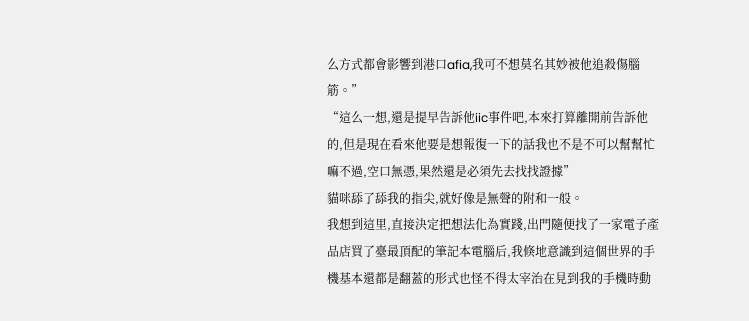么方式都會影響到港口afia,我可不想莫名其妙被他追殺傷腦筋。”
“這么一想,還是提早告訴他iic事件吧,本來打算離開前告訴他的,但是現在看來他要是想報復一下的話我也不是不可以幫幫忙嘛不過,空口無憑,果然還是必須先去找找證據”
貓咪舔了舔我的指尖,就好像是無聲的附和一般。
我想到這里,直接決定把想法化為實踐,出門隨便找了一家電子產品店買了臺最頂配的筆記本電腦后,我倏地意識到這個世界的手機基本還都是翻蓋的形式也怪不得太宰治在見到我的手機時動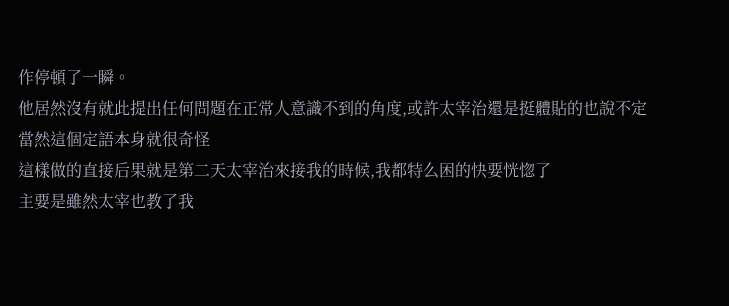作停頓了一瞬。
他居然沒有就此提出任何問題在正常人意識不到的角度,或許太宰治還是挺體貼的也說不定
當然這個定語本身就很奇怪
這樣做的直接后果就是第二天太宰治來接我的時候,我都特么困的快要恍惚了
主要是雖然太宰也教了我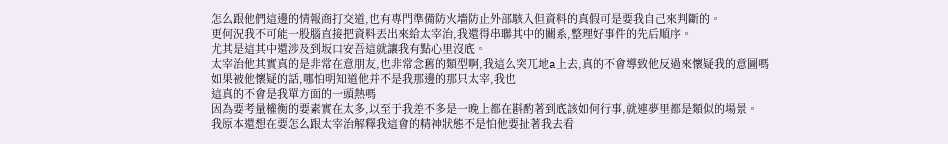怎么跟他們這邊的情報商打交道,也有專門準備防火墻防止外部駭入但資料的真假可是要我自己來判斷的。
更何況我不可能一股腦直接把資料丟出來給太宰治,我還得串聯其中的關系,整理好事件的先后順序。
尤其是這其中還涉及到坂口安吾這就讓我有點心里沒底。
太宰治他其實真的是非常在意朋友,也非常念舊的類型啊,我這么突兀地a上去,真的不會導致他反過來懷疑我的意圖嗎
如果被他懷疑的話,哪怕明知道他并不是我那邊的那只太宰,我也
這真的不會是我單方面的一頭熱嗎
因為要考量權衡的要素實在太多,以至于我差不多是一晚上都在斟酌著到底該如何行事,就連夢里都是類似的場景。
我原本還想在要怎么跟太宰治解釋我這會的精神狀態不是怕他要扯著我去看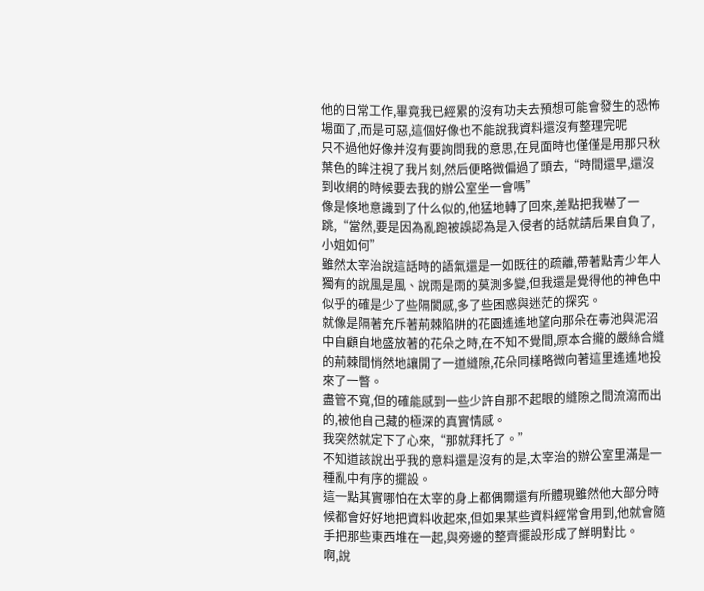他的日常工作,畢竟我已經累的沒有功夫去預想可能會發生的恐怖場面了,而是可惡,這個好像也不能說我資料還沒有整理完呢
只不過他好像并沒有要詢問我的意思,在見面時也僅僅是用那只秋葉色的眸注視了我片刻,然后便略微偏過了頭去,“時間還早,還沒到收網的時候要去我的辦公室坐一會嗎”
像是倏地意識到了什么似的,他猛地轉了回來,差點把我嚇了一跳,“當然,要是因為亂跑被誤認為是入侵者的話就請后果自負了,小姐如何”
雖然太宰治說這話時的語氣還是一如既往的疏離,帶著點青少年人獨有的說風是風、說雨是雨的莫測多變,但我還是覺得他的神色中似乎的確是少了些隔閡感,多了些困惑與迷茫的探究。
就像是隔著充斥著荊棘陷阱的花園遙遙地望向那朵在毒池與泥沼中自顧自地盛放著的花朵之時,在不知不覺間,原本合攏的嚴絲合縫的荊棘間悄然地讓開了一道縫隙,花朵同樣略微向著這里遙遙地投來了一瞥。
盡管不寬,但的確能感到一些少許自那不起眼的縫隙之間流瀉而出的,被他自己藏的極深的真實情感。
我突然就定下了心來,“那就拜托了。”
不知道該說出乎我的意料還是沒有的是,太宰治的辦公室里滿是一種亂中有序的擺設。
這一點其實哪怕在太宰的身上都偶爾還有所體現雖然他大部分時候都會好好地把資料收起來,但如果某些資料經常會用到,他就會隨手把那些東西堆在一起,與旁邊的整齊擺設形成了鮮明對比。
啊,說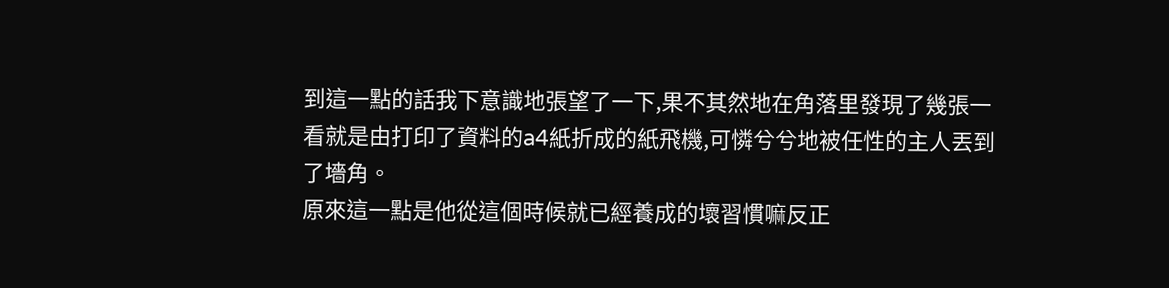到這一點的話我下意識地張望了一下,果不其然地在角落里發現了幾張一看就是由打印了資料的a4紙折成的紙飛機,可憐兮兮地被任性的主人丟到了墻角。
原來這一點是他從這個時候就已經養成的壞習慣嘛反正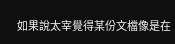如果說太宰覺得某份文檔像是在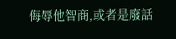侮辱他智商,或者是廢話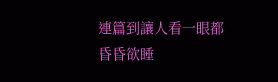連篇到讓人看一眼都昏昏欲睡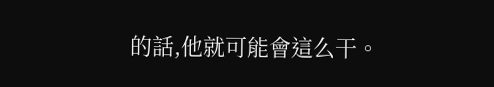的話,他就可能會這么干。